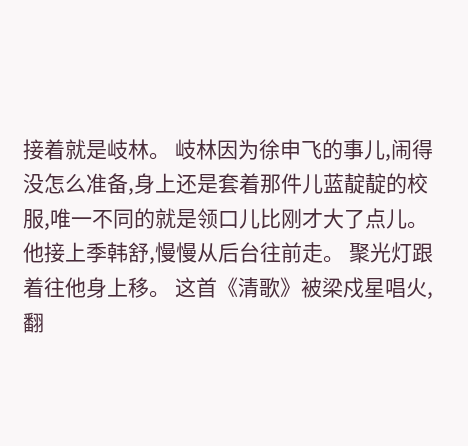接着就是岐林。 岐林因为徐申飞的事儿,闹得没怎么准备,身上还是套着那件儿蓝靛靛的校服,唯一不同的就是领口儿比刚才大了点儿。 他接上季韩舒,慢慢从后台往前走。 聚光灯跟着往他身上移。 这首《清歌》被梁戍星唱火,翻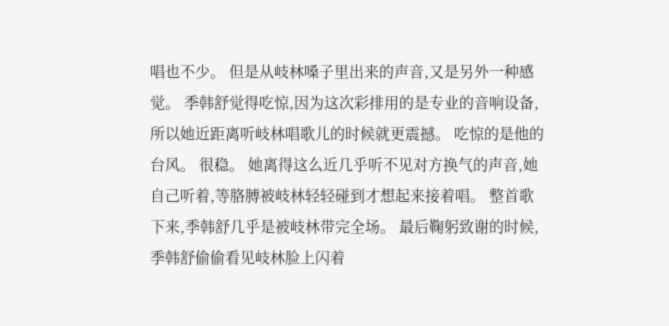唱也不少。 但是从岐林嗓子里出来的声音,又是另外一种感觉。 季韩舒觉得吃惊,因为这次彩排用的是专业的音响设备,所以她近距离听岐林唱歌儿的时候就更震撼。 吃惊的是他的台风。 很稳。 她离得这么近几乎听不见对方换气的声音,她自己听着,等胳膊被岐林轻轻碰到才想起来接着唱。 整首歌下来,季韩舒几乎是被岐林带完全场。 最后鞠躬致谢的时候,季韩舒偷偷看见岐林脸上闪着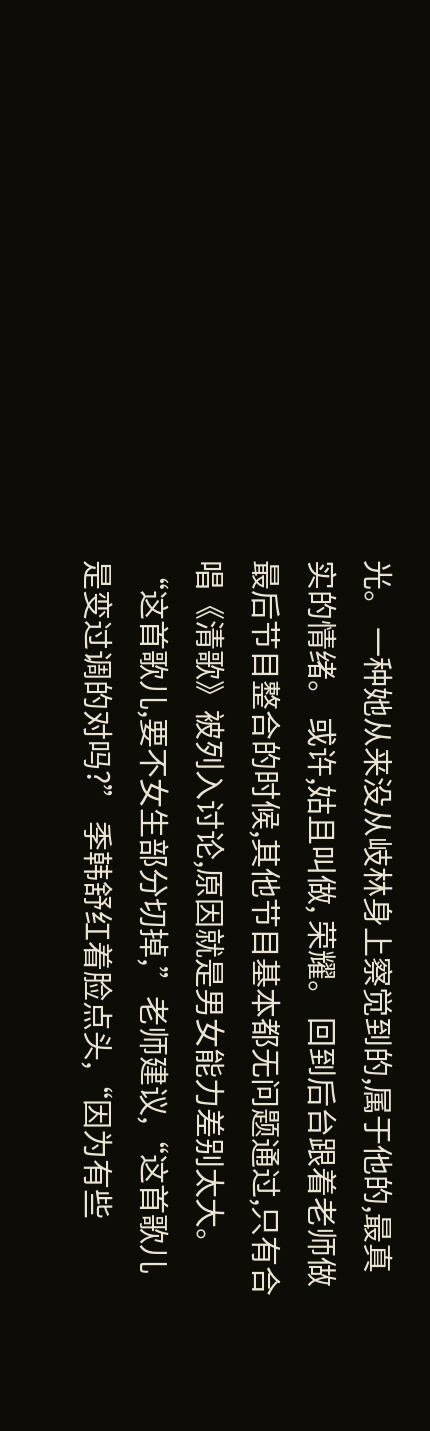光。 一种她从来没从岐林身上察觉到的,属于他的,最真实的情绪。 或许,姑且叫做, 荣耀。 回到后台跟着老师做最后节目整合的时候,其他节目基本都无问题通过,只有合唱《清歌》被列入讨论,原因就是男女能力差别太大。 “这首歌儿,要不女生部分切掉,”老师建议,“这首歌儿是变过调的对吗?” 季韩舒红着脸点头,“因为有些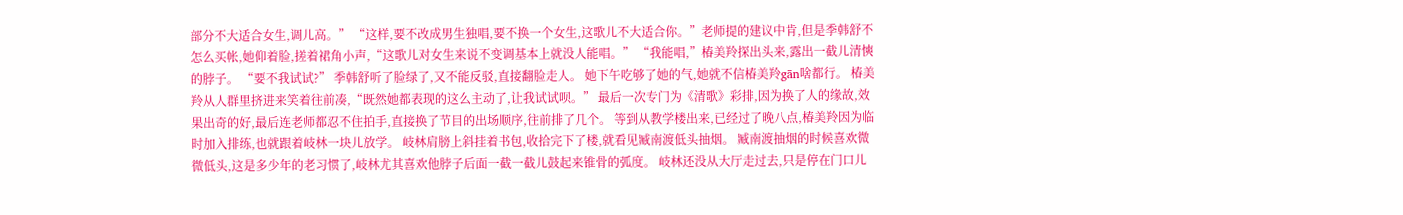部分不大适合女生,调儿高。” “这样,要不改成男生独唱,要不换一个女生,这歌儿不大适合你。”老师提的建议中肯,但是季韩舒不怎么买帐,她仰着脸,搓着裙角小声,“这歌儿对女生来说不变调基本上就没人能唱。” “我能唱,”椿美羚探出头来,露出一截儿清慡的脖子。 “要不我试试?” 季韩舒听了脸绿了,又不能反驳,直接翻脸走人。 她下午吃够了她的气,她就不信椿美羚gān啥都行。 椿美羚从人群里挤进来笑着往前凑,“既然她都表现的这么主动了,让我试试呗。” 最后一次专门为《清歌》彩排,因为换了人的缘故,效果出奇的好,最后连老师都忍不住拍手,直接换了节目的出场顺序,往前排了几个。 等到从教学楼出来,已经过了晚八点,椿美羚因为临时加入排练,也就跟着岐林一块儿放学。 岐林肩膀上斜挂着书包,收拾完下了楼,就看见臧南渡低头抽烟。 臧南渡抽烟的时候喜欢微微低头,这是多少年的老习惯了,岐林尤其喜欢他脖子后面一截一截儿鼓起来锥骨的弧度。 岐林还没从大厅走过去,只是停在门口儿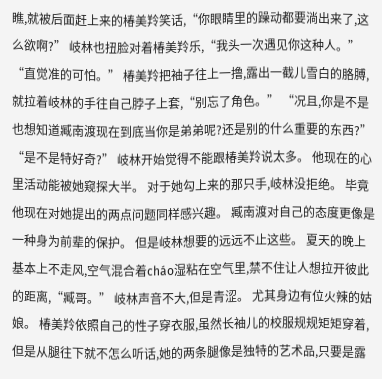瞧,就被后面赶上来的椿美羚笑话,“你眼睛里的躁动都要淌出来了,这么欲啊?” 岐林也扭脸对着椿美羚乐,“我头一次遇见你这种人。” “直觉准的可怕。” 椿美羚把袖子往上一撸,露出一截儿雪白的胳膊,就拉着岐林的手往自己脖子上套,“别忘了角色。” “况且,你是不是也想知道臧南渡现在到底当你是弟弟呢?还是别的什么重要的东西?” “是不是特好奇?” 岐林开始觉得不能跟椿美羚说太多。 他现在的心里活动能被她窥探大半。 对于她勾上来的那只手,岐林没拒绝。 毕竟他现在对她提出的两点问题同样感兴趣。 臧南渡对自己的态度更像是一种身为前辈的保护。 但是岐林想要的远远不止这些。 夏天的晚上基本上不走风,空气混合着cháo湿粘在空气里,禁不住让人想拉开彼此的距离,“臧哥。” 岐林声音不大,但是青涩。 尤其身边有位火辣的姑娘。 椿美羚依照自己的性子穿衣服,虽然长袖儿的校服规规矩矩穿着,但是从腿往下就不怎么听话,她的两条腿像是独特的艺术品,只要是露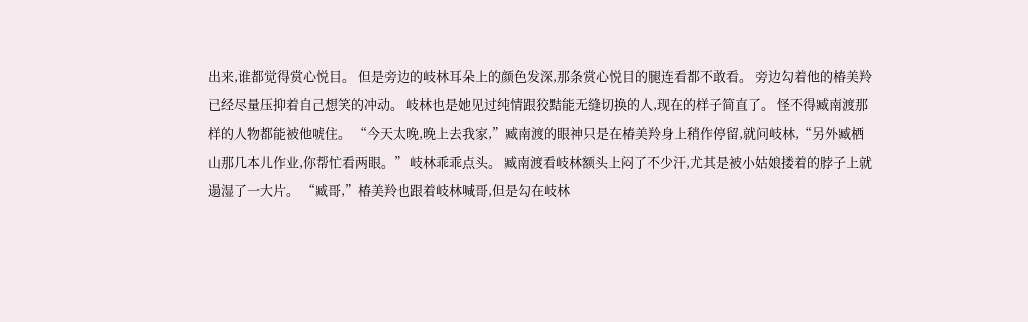出来,谁都觉得赏心悦目。 但是旁边的岐林耳朵上的颜色发深,那条赏心悦目的腿连看都不敢看。 旁边勾着他的椿美羚已经尽量压抑着自己想笑的冲动。 岐林也是她见过纯情跟狡黠能无缝切换的人,现在的样子简直了。 怪不得臧南渡那样的人物都能被他唬住。 “今天太晚,晚上去我家,”臧南渡的眼神只是在椿美羚身上稍作停留,就问岐林,“另外臧栖山那几本儿作业,你帮忙看两眼。” 岐林乖乖点头。 臧南渡看岐林额头上闷了不少汗,尤其是被小姑娘搂着的脖子上就遢湿了一大片。 “臧哥,”椿美羚也跟着岐林喊哥,但是勾在岐林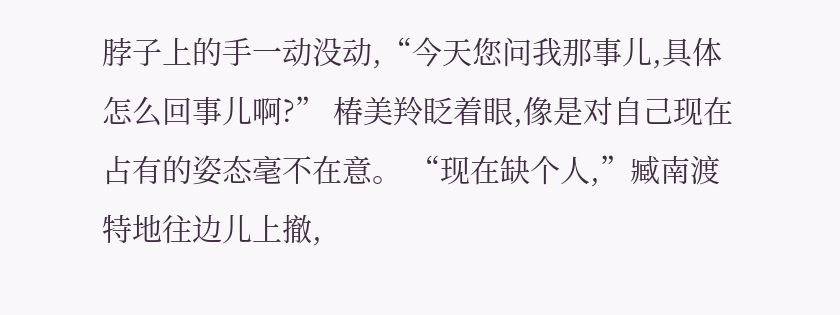脖子上的手一动没动,“今天您问我那事儿,具体怎么回事儿啊?” 椿美羚眨着眼,像是对自己现在占有的姿态毫不在意。 “现在缺个人,”臧南渡特地往边儿上撤,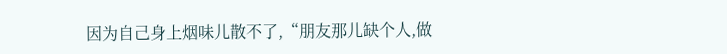因为自己身上烟味儿散不了,“朋友那儿缺个人,做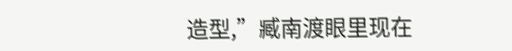造型,”臧南渡眼里现在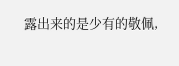露出来的是少有的敬佩,